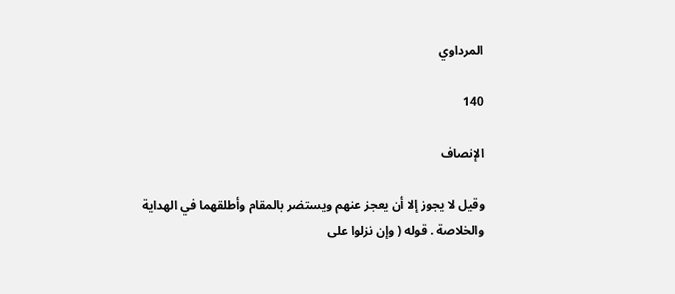المرداوي

140

الإنصاف

وقيل لا يجوز إلا أن يعجز عنهم ويستضر بالمقام وأطلقهما في الهداية والخلاصة . قوله ( وإن نزلوا على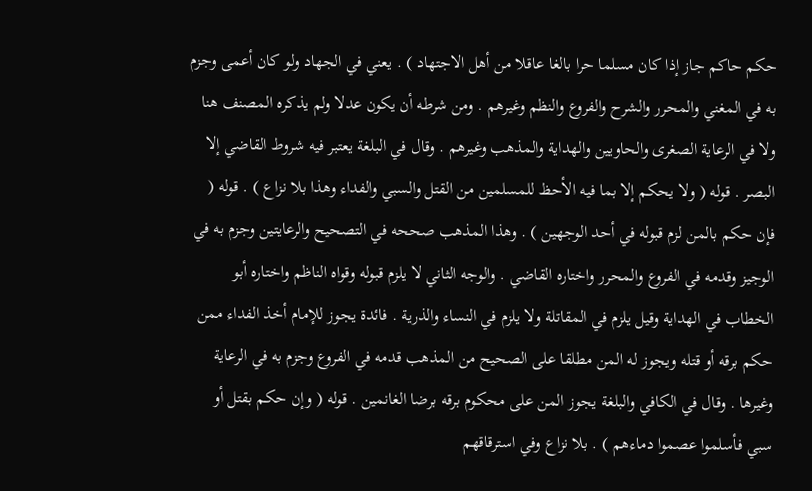حكم حاكم جاز إذا كان مسلما حرا بالغا عاقلا من أهل الاجتهاد ) . يعني في الجهاد ولو كان أعمى وجزم به في المغني والمحرر والشرح والفروع والنظم وغيرهم . ومن شرطه أن يكون عدلا ولم يذكره المصنف هنا ولا في الرعاية الصغرى والحاويين والهداية والمذهب وغيرهم . وقال في البلغة يعتبر فيه شروط القاضي إلا البصر . قوله ( ولا يحكم إلا بما فيه الأحظ للمسلمين من القتل والسبي والفداء وهذا بلا نزاع ) . قوله ( فإن حكم بالمن لزم قبوله في أحد الوجهين ) . وهذا المذهب صححه في التصحيح والرعايتين وجزم به في الوجيز وقدمه في الفروع والمحرر واختاره القاضي . والوجه الثاني لا يلزم قبوله وقواه الناظم واختاره أبو الخطاب في الهداية وقيل يلزم في المقاتلة ولا يلزم في النساء والذرية . فائدة يجوز للإمام أخذ الفداء ممن حكم برقه أو قتله ويجوز له المن مطلقا على الصحيح من المذهب قدمه في الفروع وجزم به في الرعاية وغيرها . وقال في الكافي والبلغة يجوز المن على محكوم برقه برضا الغانمين . قوله ( وإن حكم بقتل أو سبي فأسلموا عصموا دماءهم ) . بلا نزاع وفي استرقاقهم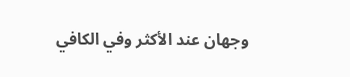وجهان عند الأكثر وفي الكافي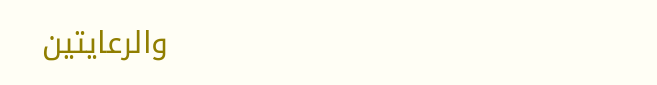والرعايتين